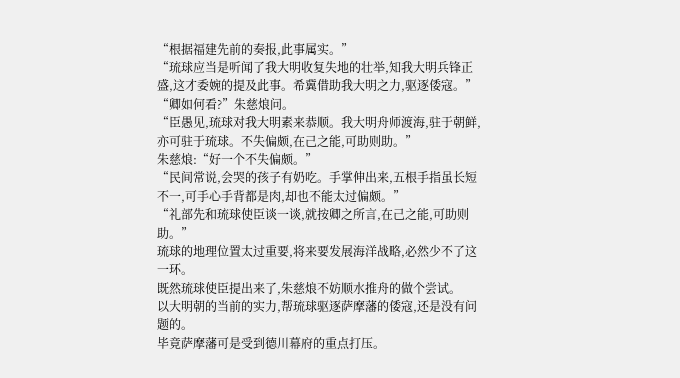“根据福建先前的奏报,此事属实。”
“琉球应当是听闻了我大明收复失地的壮举,知我大明兵锋正盛,这才委婉的提及此事。希冀借助我大明之力,驱逐倭寇。”
“卿如何看?”朱慈烺问。
“臣愚见,琉球对我大明素来恭顺。我大明舟师渡海,驻于朝鲜,亦可驻于琉球。不失偏颇,在己之能,可助则助。”
朱慈烺:“好一个不失偏颇。”
“民间常说,会哭的孩子有奶吃。手掌伸出来,五根手指虽长短不一,可手心手背都是肉,却也不能太过偏颇。”
“礼部先和琉球使臣谈一谈,就按卿之所言,在己之能,可助则助。”
琉球的地理位置太过重要,将来要发展海洋战略,必然少不了这一环。
既然琉球使臣提出来了,朱慈烺不妨顺水推舟的做个尝试。
以大明朝的当前的实力,帮琉球驱逐萨摩藩的倭寇,还是没有问题的。
毕竟萨摩藩可是受到德川幕府的重点打压。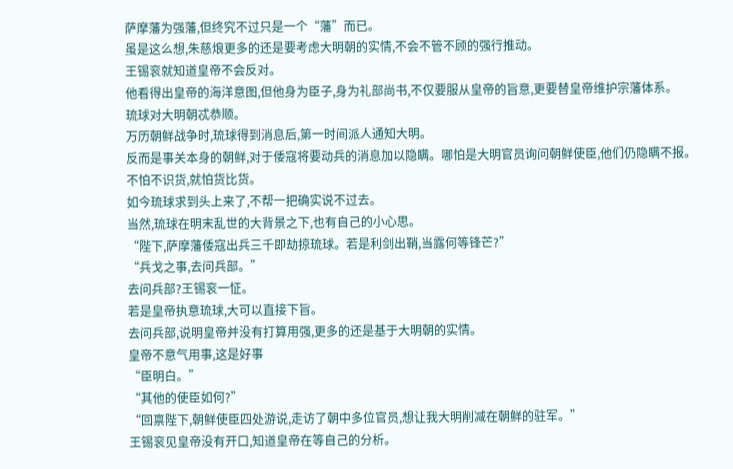萨摩藩为强藩,但终究不过只是一个“藩”而已。
虽是这么想,朱慈烺更多的还是要考虑大明朝的实情,不会不管不顾的强行推动。
王锡衮就知道皇帝不会反对。
他看得出皇帝的海洋意图,但他身为臣子,身为礼部尚书,不仅要服从皇帝的旨意,更要替皇帝维护宗藩体系。
琉球对大明朝忒恭顺。
万历朝鲜战争时,琉球得到消息后,第一时间派人通知大明。
反而是事关本身的朝鲜,对于倭寇将要动兵的消息加以隐瞒。哪怕是大明官员询问朝鲜使臣,他们仍隐瞒不报。
不怕不识货,就怕货比货。
如今琉球求到头上来了,不帮一把确实说不过去。
当然,琉球在明末乱世的大背景之下,也有自己的小心思。
“陛下,萨摩藩倭寇出兵三千即劫掠琉球。若是利剑出鞘,当露何等锋芒?”
“兵戈之事,去问兵部。”
去问兵部?王锡衮一怔。
若是皇帝执意琉球,大可以直接下旨。
去问兵部,说明皇帝并没有打算用强,更多的还是基于大明朝的实情。
皇帝不意气用事,这是好事
“臣明白。”
“其他的使臣如何?”
“回禀陛下,朝鲜使臣四处游说,走访了朝中多位官员,想让我大明削减在朝鲜的驻军。”
王锡衮见皇帝没有开口,知道皇帝在等自己的分析。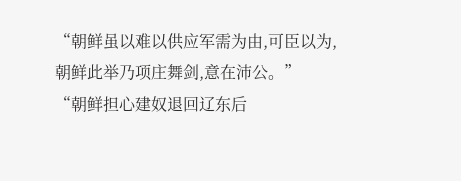“朝鲜虽以难以供应军需为由,可臣以为,朝鲜此举乃项庄舞剑,意在沛公。”
“朝鲜担心建奴退回辽东后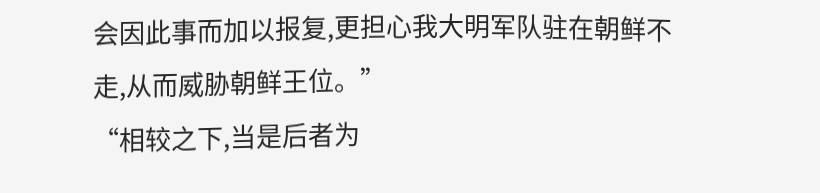会因此事而加以报复,更担心我大明军队驻在朝鲜不走,从而威胁朝鲜王位。”
“相较之下,当是后者为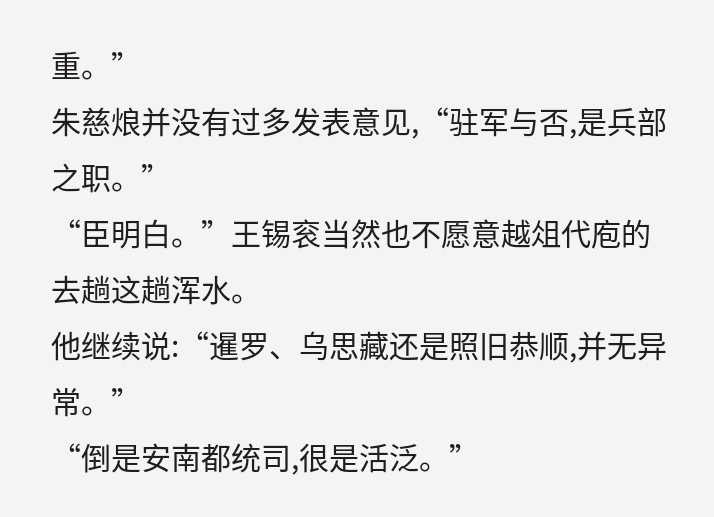重。”
朱慈烺并没有过多发表意见,“驻军与否,是兵部之职。”
“臣明白。”王锡衮当然也不愿意越俎代庖的去趟这趟浑水。
他继续说:“暹罗、乌思藏还是照旧恭顺,并无异常。”
“倒是安南都统司,很是活泛。”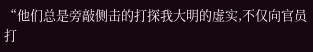“他们总是旁敲侧击的打探我大明的虚实,不仅向官员打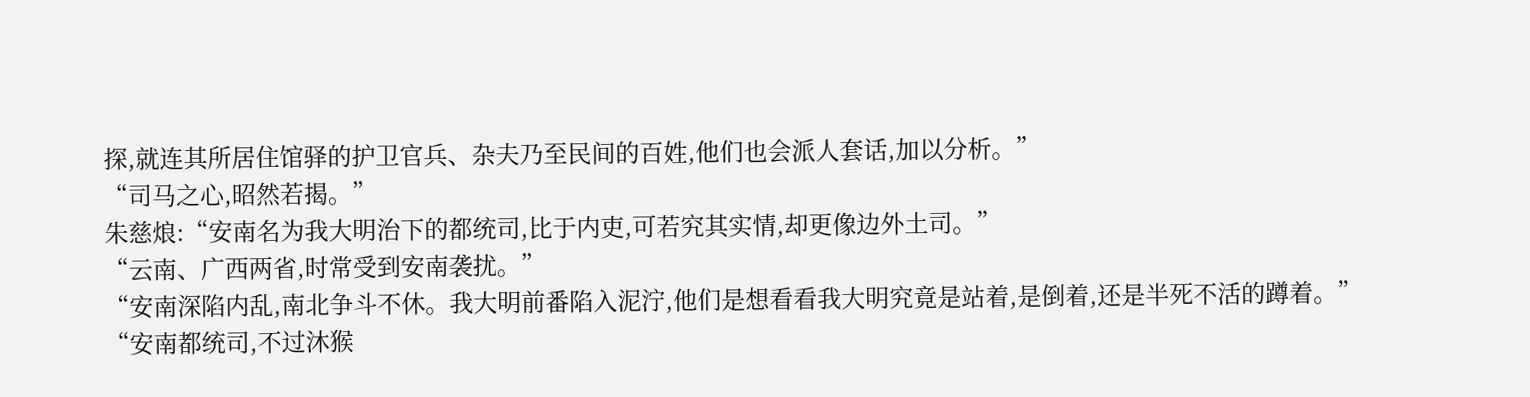探,就连其所居住馆驿的护卫官兵、杂夫乃至民间的百姓,他们也会派人套话,加以分析。”
“司马之心,昭然若揭。”
朱慈烺:“安南名为我大明治下的都统司,比于内吏,可若究其实情,却更像边外土司。”
“云南、广西两省,时常受到安南袭扰。”
“安南深陷内乱,南北争斗不休。我大明前番陷入泥泞,他们是想看看我大明究竟是站着,是倒着,还是半死不活的蹲着。”
“安南都统司,不过沐猴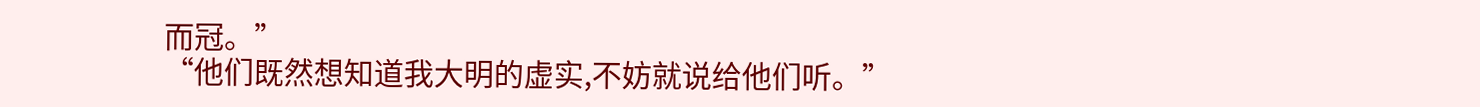而冠。”
“他们既然想知道我大明的虚实,不妨就说给他们听。”